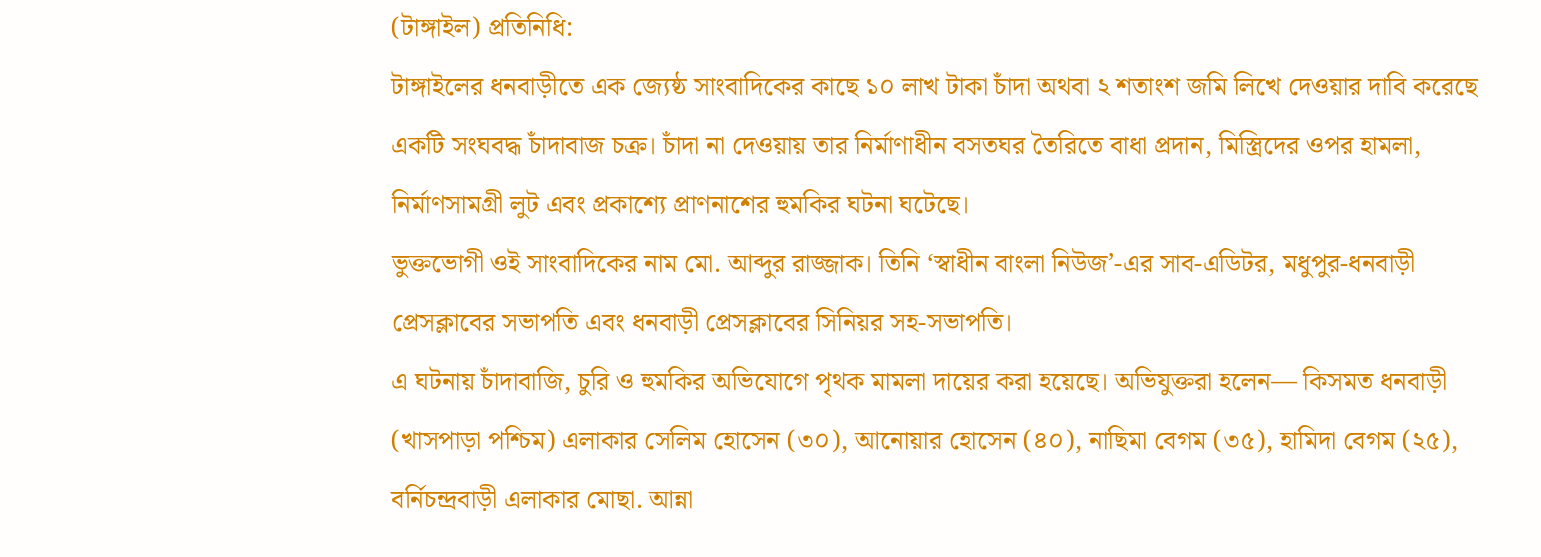(টাঙ্গাইল) প্রতিনিধি:
টাঙ্গাইলের ধনবাড়ীতে এক জ্যেষ্ঠ সাংবাদিকের কাছে ১০ লাখ টাকা চাঁদা অথবা ২ শতাংশ জমি লিখে দেওয়ার দাবি করেছে একটি সংঘবদ্ধ চাঁদাবাজ চক্র। চাঁদা না দেওয়ায় তার নির্মাণাধীন বসতঘর তৈরিতে বাধা প্রদান, মিস্ত্রিদের ওপর হামলা, নির্মাণসামগ্রী লুট এবং প্রকাশ্যে প্রাণনাশের হুমকির ঘটনা ঘটেছে।
ভুক্তভোগী ওই সাংবাদিকের নাম মো. আব্দুর রাজ্জাক। তিনি ‘স্বাধীন বাংলা নিউজ’-এর সাব-এডিটর, মধুপুর-ধনবাড়ী প্রেসক্লাবের সভাপতি এবং ধনবাড়ী প্রেসক্লাবের সিনিয়র সহ-সভাপতি।
এ ঘটনায় চাঁদাবাজি, চুরি ও হুমকির অভিযোগে পৃথক মামলা দায়ের করা হয়েছে। অভিযুক্তরা হলেন— কিসমত ধনবাড়ী (খাসপাড়া পশ্চিম) এলাকার সেলিম হোসেন (৩০), আনোয়ার হোসেন (৪০), নাছিমা বেগম (৩৫), হামিদা বেগম (২৫), বর্নিচন্দ্রবাড়ী এলাকার মোছা. আন্না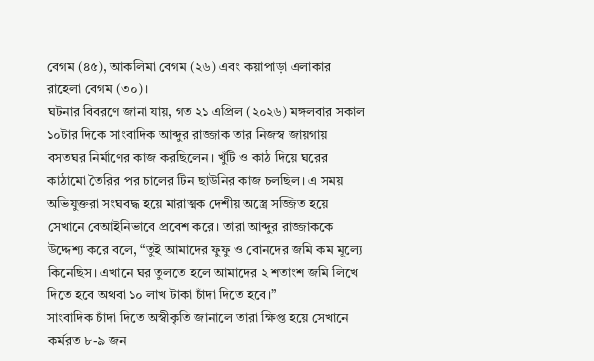বেগম (৪৫), আকলিমা বেগম (২৬) এবং কয়াপাড়া এলাকার রাহেলা বেগম (৩০)।
ঘটনার বিবরণে জানা যায়, গত ২১ এপ্রিল (২০২৬) মঙ্গলবার সকাল ১০টার দিকে সাংবাদিক আব্দুর রাজ্জাক তার নিজস্ব জায়গায় বসতঘর নির্মাণের কাজ করছিলেন। খুঁটি ও কাঠ দিয়ে ঘরের কাঠামো তৈরির পর চালের টিন ছাউনির কাজ চলছিল। এ সময় অভিযুক্তরা সংঘবদ্ধ হয়ে মারাত্মক দেশীয় অস্ত্রে সজ্জিত হয়ে সেখানে বেআইনিভাবে প্রবেশ করে। তারা আব্দুর রাজ্জাককে উদ্দেশ্য করে বলে, “তুই আমাদের ফুফু ও বোনদের জমি কম মূল্যে কিনেছিস। এখানে ঘর তুলতে হলে আমাদের ২ শতাংশ জমি লিখে দিতে হবে অথবা ১০ লাখ টাকা চাঁদা দিতে হবে।”
সাংবাদিক চাঁদা দিতে অস্বীকৃতি জানালে তারা ক্ষিপ্ত হয়ে সেখানে কর্মরত ৮-৯ জন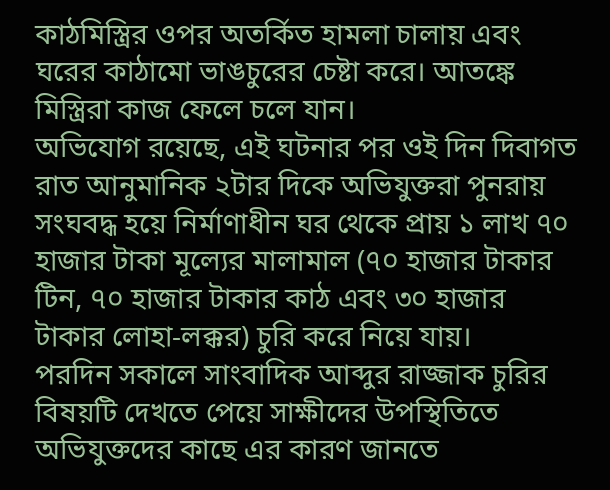কাঠমিস্ত্রির ওপর অতর্কিত হামলা চালায় এবং ঘরের কাঠামো ভাঙচুরের চেষ্টা করে। আতঙ্কে মিস্ত্রিরা কাজ ফেলে চলে যান।
অভিযোগ রয়েছে, এই ঘটনার পর ওই দিন দিবাগত রাত আনুমানিক ২টার দিকে অভিযুক্তরা পুনরায় সংঘবদ্ধ হয়ে নির্মাণাধীন ঘর থেকে প্রায় ১ লাখ ৭০ হাজার টাকা মূল্যের মালামাল (৭০ হাজার টাকার টিন, ৭০ হাজার টাকার কাঠ এবং ৩০ হাজার টাকার লোহা-লক্কর) চুরি করে নিয়ে যায়।
পরদিন সকালে সাংবাদিক আব্দুর রাজ্জাক চুরির বিষয়টি দেখতে পেয়ে সাক্ষীদের উপস্থিতিতে অভিযুক্তদের কাছে এর কারণ জানতে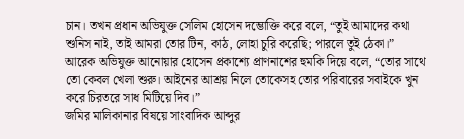চান। তখন প্রধান অভিযুক্ত সেলিম হোসেন দম্ভোক্তি করে বলে, “তুই আমাদের কথা শুনিস নাই, তাই আমরা তোর টিন, কাঠ, লোহা চুরি করেছি; পারলে তুই ঠেকা।” আরেক অভিযুক্ত আনোয়ার হোসেন প্রকাশ্যে প্রাণনাশের হুমকি দিয়ে বলে, “তোর সাথে তো কেবল খেলা শুরু। আইনের আশ্রয় নিলে তোকেসহ তোর পরিবারের সবাইকে খুন করে চিরতরে সাধ মিটিয়ে দিব।”
জমির মালিকানার বিষয়ে সাংবাদিক আব্দুর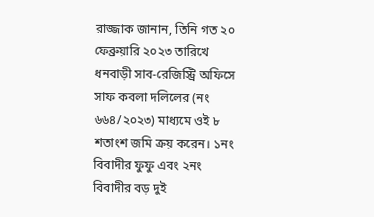রাজ্জাক জানান, তিনি গত ২০ ফেব্রুয়ারি ২০২৩ তারিখে ধনবাড়ী সাব-রেজিস্ট্রি অফিসে সাফ কবলা দলিলের (নং ৬৬৪/২০২৩) মাধ্যমে ওই ৮ শতাংশ জমি ক্রয় করেন। ১নং বিবাদীর ফুফু এবং ২নং বিবাদীর বড় দুই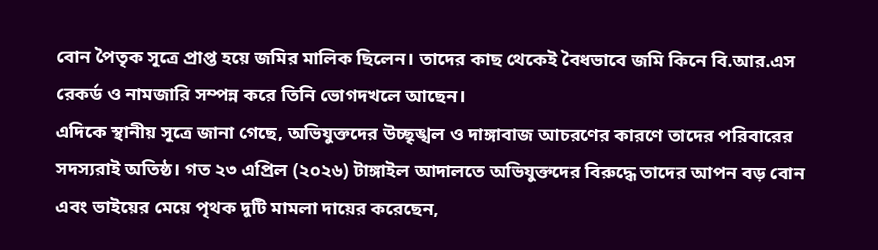বোন পৈতৃক সূত্রে প্রাপ্ত হয়ে জমির মালিক ছিলেন। তাদের কাছ থেকেই বৈধভাবে জমি কিনে বি.আর.এস রেকর্ড ও নামজারি সম্পন্ন করে তিনি ভোগদখলে আছেন।
এদিকে স্থানীয় সূত্রে জানা গেছে, অভিযুক্তদের উচ্ছৃঙ্খল ও দাঙ্গাবাজ আচরণের কারণে তাদের পরিবারের সদস্যরাই অতিষ্ঠ। গত ২৩ এপ্রিল (২০২৬) টাঙ্গাইল আদালতে অভিযুক্তদের বিরুদ্ধে তাদের আপন বড় বোন এবং ভাইয়ের মেয়ে পৃথক দুটি মামলা দায়ের করেছেন,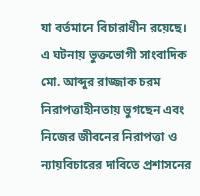যা বর্তমানে বিচারাধীন রয়েছে।
এ ঘটনায় ভুক্তভোগী সাংবাদিক মো. আব্দুর রাজ্জাক চরম নিরাপত্তাহীনতায় ভুগছেন এবং নিজের জীবনের নিরাপত্তা ও ন্যায়বিচারের দাবিতে প্রশাসনের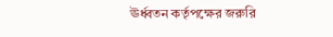ঊর্ধ্বতন কর্তৃপক্ষের জরুরি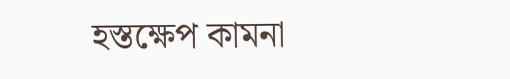হস্তক্ষেপ কামনা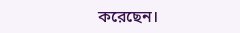করেছেন।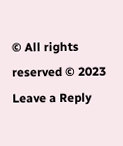© All rights reserved © 2023
Leave a Reply